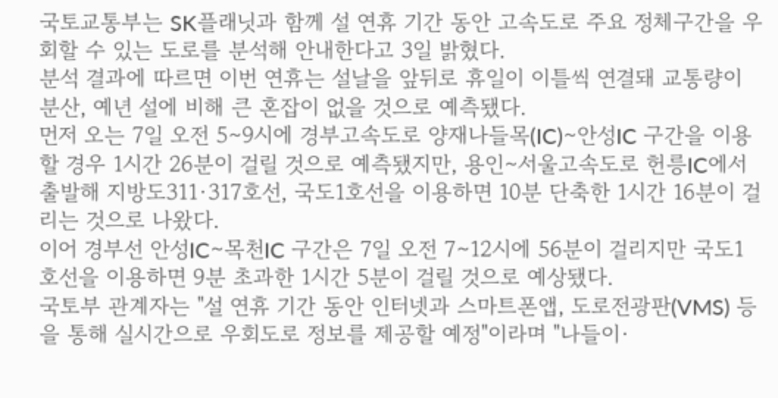국토교통부는 SK플래닛과 함께 설 연휴 기간 동안 고속도로 주요 정체구간을 우회할 수 있는 도로를 분석해 안내한다고 3일 밝혔다.
분석 결과에 따르면 이번 연휴는 설날을 앞뒤로 휴일이 이틀씩 연결돼 교통량이 분산, 예년 설에 비해 큰 혼잡이 없을 것으로 예측됐다.
먼저 오는 7일 오전 5∼9시에 경부고속도로 양재나들목(IC)∼안성IC 구간을 이용할 경우 1시간 26분이 걸릴 것으로 예측됐지만, 용인∼서울고속도로 헌릉IC에서 출발해 지방도311·317호선, 국도1호선을 이용하면 10분 단축한 1시간 16분이 걸리는 것으로 나왔다.
이어 경부선 안성IC∼목천IC 구간은 7일 오전 7∼12시에 56분이 걸리지만 국도1호선을 이용하면 9분 초과한 1시간 5분이 걸릴 것으로 예상됐다.
국토부 관계자는 "설 연휴 기간 동안 인터넷과 스마트폰앱, 도로전광판(VMS) 등을 통해 실시간으로 우회도로 정보를 제공할 예정"이라며 "나들이·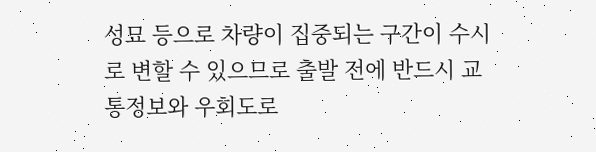성묘 등으로 차량이 집중되는 구간이 수시로 변할 수 있으므로 출발 전에 반드시 교통정보와 우회도로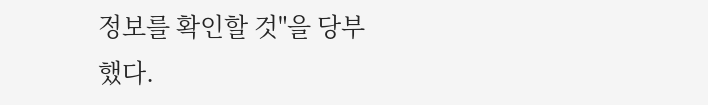정보를 확인할 것"을 당부했다.